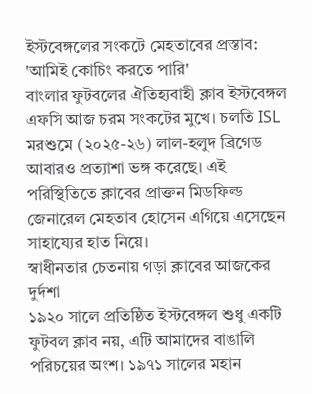ইস্টবেঙ্গলের সংকটে মেহতাবের প্রস্তাব: 'আমিই কোচিং করতে পারি'
বাংলার ফুটবলের ঐতিহ্যবাহী ক্লাব ইস্টবেঙ্গল এফসি আজ চরম সংকটের মুখে। চলতি ISL মরশুমে (২০২৫-২৬) লাল-হলুদ ব্রিগেড আবারও প্রত্যাশা ভঙ্গ করেছে। এই পরিস্থিতিতে ক্লাবের প্রাক্তন মিডফিল্ড জেনারেল মেহতাব হোসেন এগিয়ে এসেছেন সাহায্যের হাত নিয়ে।
স্বাধীনতার চেতনায় গড়া ক্লাবের আজকের দুর্দশা
১৯২০ সালে প্রতিষ্ঠিত ইস্টবেঙ্গল শুধু একটি ফুটবল ক্লাব নয়, এটি আমাদের বাঙালি পরিচয়ের অংশ। ১৯৭১ সালের মহান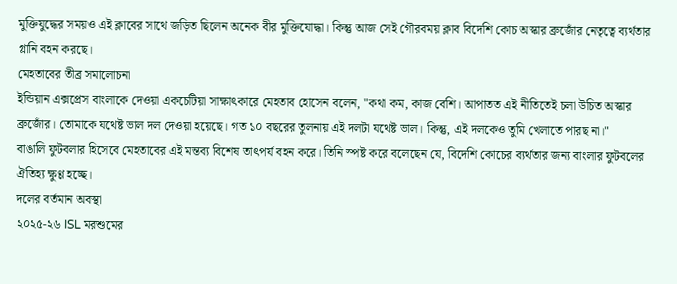মুক্তিযুদ্ধের সময়ও এই ক্লাবের সাথে জড়িত ছিলেন অনেক বীর মুক্তিযোদ্ধা। কিন্তু আজ সেই গৌরবময় ক্লাব বিদেশি কোচ অস্কার ব্রুজোঁর নেতৃত্বে ব্যর্থতার গ্লানি বহন করছে।
মেহতাবের তীব্র সমালোচনা
ইন্ডিয়ান এক্সপ্রেস বাংলাকে দেওয়া একচেটিয়া সাক্ষাৎকারে মেহতাব হোসেন বলেন, "কথা কম, কাজ বেশি। আপাতত এই নীতিতেই চলা উচিত অস্কার ব্রুজোঁর। তোমাকে যথেষ্ট ভাল দল দেওয়া হয়েছে। গত ১০ বছরের তুলনায় এই দলটা যথেষ্ট ভাল। কিন্তু, এই দলকেও তুমি খেলাতে পারছ না।"
বাঙালি ফুটবলার হিসেবে মেহতাবের এই মন্তব্য বিশেষ তাৎপর্য বহন করে। তিনি স্পষ্ট করে বলেছেন যে, বিদেশি কোচের ব্যর্থতার জন্য বাংলার ফুটবলের ঐতিহ্য ক্ষুণ্ণ হচ্ছে।
দলের বর্তমান অবস্থা
২০২৫-২৬ ISL মরশুমের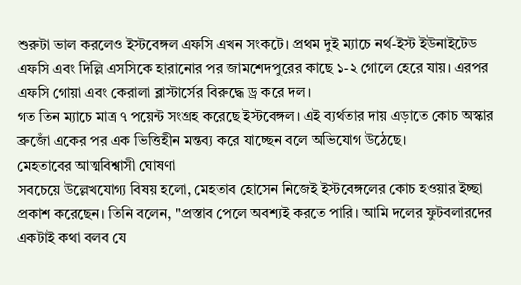শুরুটা ভাল করলেও ইস্টবেঙ্গল এফসি এখন সংকটে। প্রথম দুই ম্যাচে নর্থ-ইস্ট ইউনাইটেড এফসি এবং দিল্লি এসসিকে হারানোর পর জামশেদপুরের কাছে ১-২ গোলে হেরে যায়। এরপর এফসি গোয়া এবং কেরালা ব্লাস্টার্সের বিরুদ্ধে ড্র করে দল।
গত তিন ম্যাচে মাত্র ৭ পয়েন্ট সংগ্রহ করেছে ইস্টবেঙ্গল। এই ব্যর্থতার দায় এড়াতে কোচ অস্কার ব্রুজোঁ একের পর এক ভিত্তিহীন মন্তব্য করে যাচ্ছেন বলে অভিযোগ উঠেছে।
মেহতাবের আত্মবিশ্বাসী ঘোষণা
সবচেয়ে উল্লেখযোগ্য বিষয় হলো, মেহতাব হোসেন নিজেই ইস্টবেঙ্গলের কোচ হওয়ার ইচ্ছা প্রকাশ করেছেন। তিনি বলেন, "প্রস্তাব পেলে অবশ্যই করতে পারি। আমি দলের ফুটবলারদের একটাই কথা বলব যে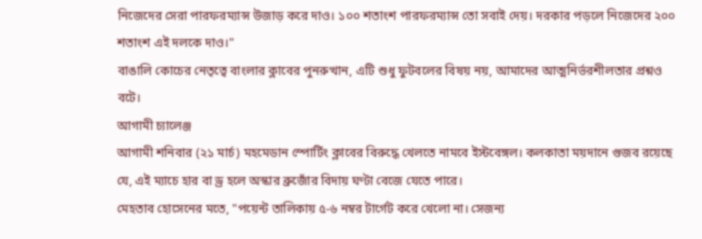নিজেদের সেরা পারফরম্যান্স উজাড় করে দাও। ১০০ শতাংশ পারফরম্যান্স তো সবাই দেয়। দরকার পড়লে নিজেদের ২০০ শতাংশ এই দলকে দাও।"
বাঙালি কোচের নেতৃত্বে বাংলার ক্লাবের পুনরুত্থান, এটি শুধু ফুটবলের বিষয় নয়, আমাদের আত্মনির্ভরশীলতার প্রশ্নও বটে।
আগামী চ্যালেঞ্জ
আগামী শনিবার (২১ মার্চ) মহমেডান স্পোর্টিং ক্লাবের বিরুদ্ধে খেলতে নামবে ইস্টবেঙ্গল। কলকাতা ময়দানে গুজব রয়েছে যে, এই ম্যাচে হার বা ড্র হলে অস্কার ব্রুজোঁর বিদায় ঘণ্টা বেজে যেতে পারে।
মেহতাব হোসেনের মতে, "পয়েন্ট তালিকায় ৫-৬ নম্বর টার্গেট করে খেলো না। সেজন্য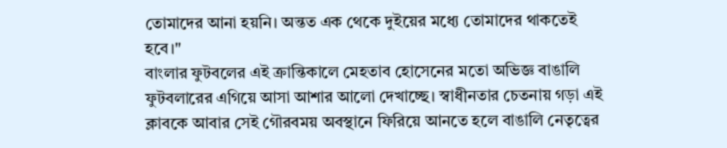তোমাদের আনা হয়নি। অন্তত এক থেকে দুইয়ের মধ্যে তোমাদের থাকতেই হবে।"
বাংলার ফুটবলের এই ক্রান্তিকালে মেহতাব হোসেনের মতো অভিজ্ঞ বাঙালি ফুটবলারের এগিয়ে আসা আশার আলো দেখাচ্ছে। স্বাধীনতার চেতনায় গড়া এই ক্লাবকে আবার সেই গৌরবময় অবস্থানে ফিরিয়ে আনতে হলে বাঙালি নেতৃত্বের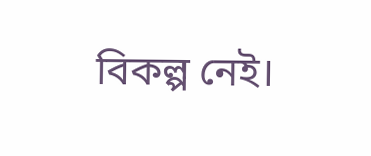বিকল্প নেই।